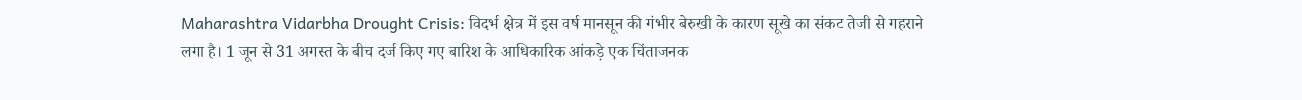Maharashtra Vidarbha Drought Crisis: विदर्भ क्षेत्र में इस वर्ष मानसून की गंभीर बेरुखी के कारण सूखे का संकट तेजी से गहराने लगा है। 1 जून से 31 अगस्त के बीच दर्ज किए गए बारिश के आधिकारिक आंकड़े एक चिंताजनक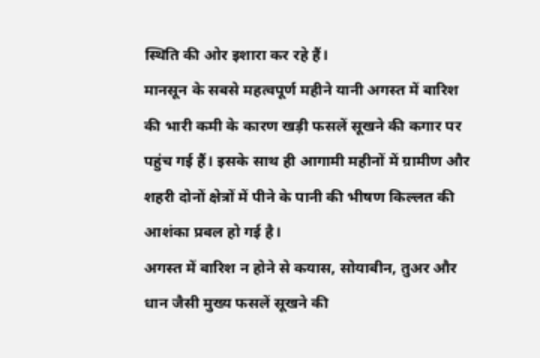स्थिति की ओर इशारा कर रहे हैं।
मानसून के सबसे महत्वपूर्ण महीने यानी अगस्त में बारिश की भारी कमी के कारण खड़ी फसलें सूखने की कगार पर पहुंच गई हैं। इसके साथ ही आगामी महीनों में ग्रामीण और शहरी दोनों क्षेत्रों में पीने के पानी की भीषण किल्लत की आशंका प्रबल हो गई है।
अगस्त में बारिश न होने से कयास, सोयाबीन, तुअर और धान जैसी मुख्य फसलें सूखने की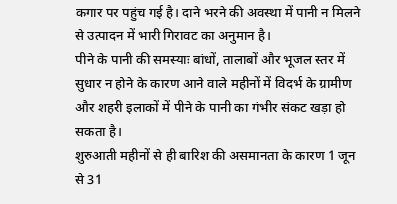कगार पर पहुंच गई है। दाने भरने की अवस्था में पानी न मिलने से उत्पादन में भारी गिरावट का अनुमान है।
पीने के पानी की समस्याः बांधों, तालाबों और भूजल स्तर में सुधार न होने के कारण आने वाले महीनों में विदर्भ के ग्रामीण और शहरी इलाकों में पीने के पानी का गंभीर संकट खड़ा हो सकता है।
शुरुआती महीनों से ही बारिश की असमानता के कारण 1 जून से 31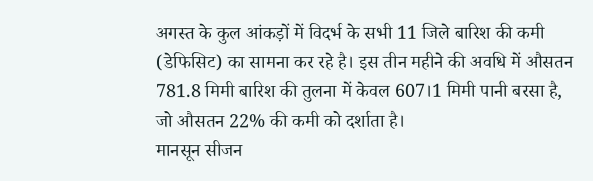अगस्त के कुल आंकड़ों में विदर्भ के सभी 11 जिले बारिश की कमी (डेफिसिट) का सामना कर रहे है। इस तीन महीने की अवधि में औसतन 781.8 मिमी बारिश की तुलना में केवल 607।1 मिमी पानी बरसा है, जो औसतन 22% की कमी को दर्शाता है।
मानसून सीजन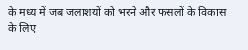के मध्य में जब जलाशयों को भरने और फसलों के विकास के लिए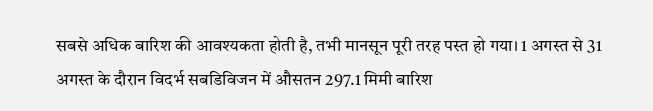सबसे अधिक बारिश की आवश्यकता होती है, तभी मानसून पूरी तरह पस्त हो गया। 1 अगस्त से 31 अगस्त के दौरान विदर्भ सबडिविजन में औसतन 297.1 मिमी बारिश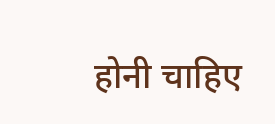होनी चाहिए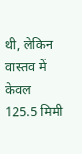थी, लेकिन वास्तव में केवल 125.5 मिमी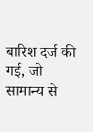बारिश दर्ज की गई, जो सामान्य से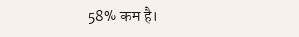58% कम है।